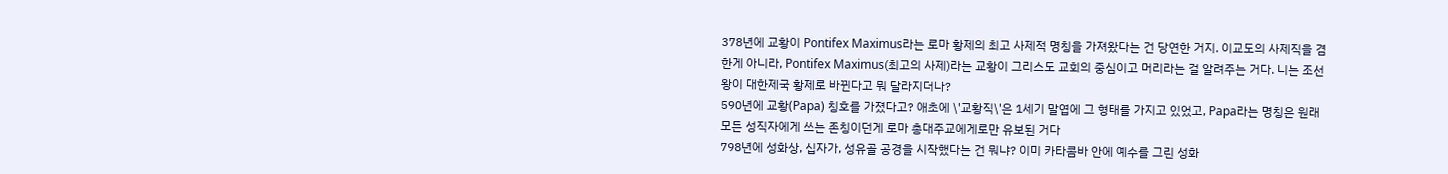378년에 교황이 Pontifex Maximus라는 로마 황제의 최고 사제적 명칭을 가져왔다는 건 당연한 거지. 이교도의 사제직을 겸한게 아니라, Pontifex Maximus(최고의 사제)라는 교황이 그리스도 교회의 중심이고 머리라는 걸 알려주는 거다. 니는 조선 왕이 대한제국 황제로 바뀐다고 뭐 달라지더나?
590년에 교황(Papa) 칭호를 가졌다고? 애초에 \'교황직\'은 1세기 말엽에 그 형태를 가지고 있었고, Papa라는 명칭은 원래 모든 성직자에게 쓰는 존칭이던게 로마 총대주교에게로만 유보된 거다
798년에 성화상, 십자가, 성유골 공경을 시작했다는 건 뭐냐? 이미 카타콤바 안에 예수를 그린 성화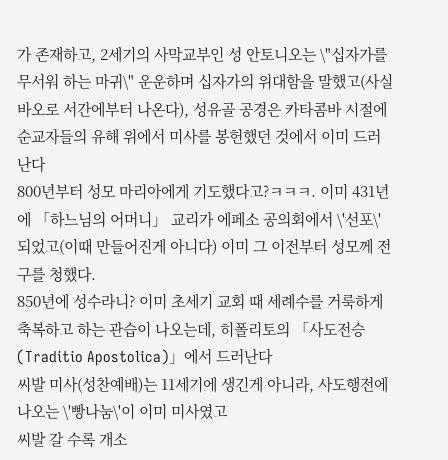가 존재하고, 2세기의 사막교부인 성 안토니오는 \"십자가를 무서워 하는 마귀\" 운운하며 십자가의 위대함을 말했고(사실 바오로 서간에부터 나온다), 성유골 공경은 카타콤바 시절에 순교자들의 유해 위에서 미사를 봉헌했던 것에서 이미 드러난다
800년부터 성모 마리아에게 기도했다고?ㅋㅋㅋ. 이미 431년에 「하느님의 어머니」 교리가 에페소 공의회에서 \'선포\'되었고(이때 만들어진게 아니다) 이미 그 이전부터 성모께 전구를 청했다.
850년에 성수라니? 이미 초세기 교회 때 세례수를 거룩하게 축복하고 하는 관습이 나오는데, 히폴리토의 「사도전승(Traditio Apostolica)」에서 드러난다
씨발 미사(성찬예배)는 11세기에 생긴게 아니라, 사도행전에 나오는 \'빵나눔\'이 이미 미사였고
씨발 갈 수록 개소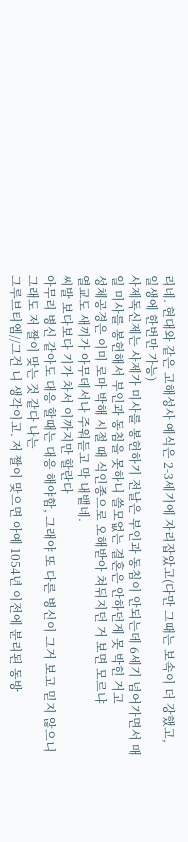리네. 현대와 같은 고해성사 예식은 2-3세기에 자리잡았고(다만 그때는 보속이 더 강했고, 일생에 한번만 가능)
사제독신제는 사제가 미사를 봉헌하기 전날은 부인과 동침이 안되는데 6세기 넘어가면서 매일 미사를 봉헌해서 부인과 동침을 못하니 쓸모없는 결혼은 안하던게 못 박힌 거고
성체공경은 이미 로마 박해 시절 때 식인종으로 오해받아 쳐뒤지던 거 보면 모르냐
열교도 새끼가 아무데서나 주워듣고 막 내뱉네.
씨발 보다보다 기가 차서 이까지만 할란다
아무리 병신 같아도 대응 할때는 대응 해야함, 그래야 또 다른 병신이 그거 보고 믿지 않으니
그래도 저 짤이 맞는 것 같다 나는
그루브티엠//그건 니 생각이고. 저 짤이 맞으면 아예 1054년 이전에 분리된 동방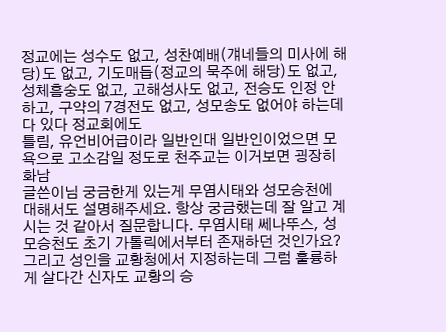정교에는 성수도 없고, 성찬예배(걔네들의 미사에 해당)도 없고, 기도매듭(정교의 묵주에 해당)도 없고, 성체흠숭도 없고, 고해성사도 없고, 전승도 인정 안하고, 구약의 7경전도 없고, 성모송도 없어야 하는데 다 있다 정교회에도
틀림, 유언비어급이라 일반인대 일반인이었으면 모욕으로 고소감일 정도로 천주교는 이거보면 굉장히 화남
글쓴이님 궁금한게 있는게 무염시태와 성모승천에 대해서도 설명해주세요. 항상 궁금했는데 잘 알고 계시는 것 같아서 질문합니다. 무염시태 쎄나뚜스, 성모승천도 초기 가톨릭에서부터 존재하던 것인가요?
그리고 성인을 교황청에서 지정하는데 그럼 훌륭하게 살다간 신자도 교황의 승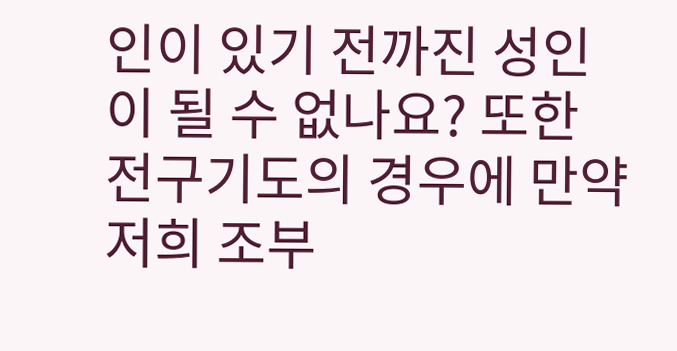인이 있기 전까진 성인이 될 수 없나요? 또한 전구기도의 경우에 만약 저희 조부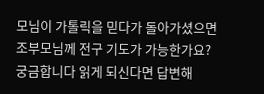모님이 가톨릭을 믿다가 돌아가셨으면 조부모님께 전구 기도가 가능한가요? 궁금합니다 읽게 되신다면 답변해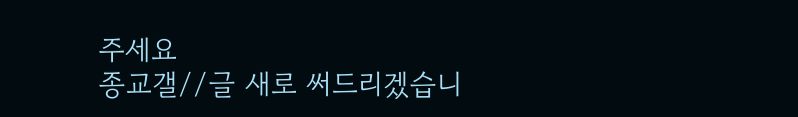주세요
종교갤//글 새로 써드리겠습니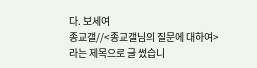다. 보세여
종교갤//<종교갤님의 질문에 대하여>라는 제목으로 글 썼습니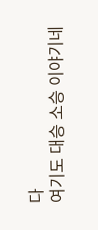다
여기도 대승 소승 이야기네